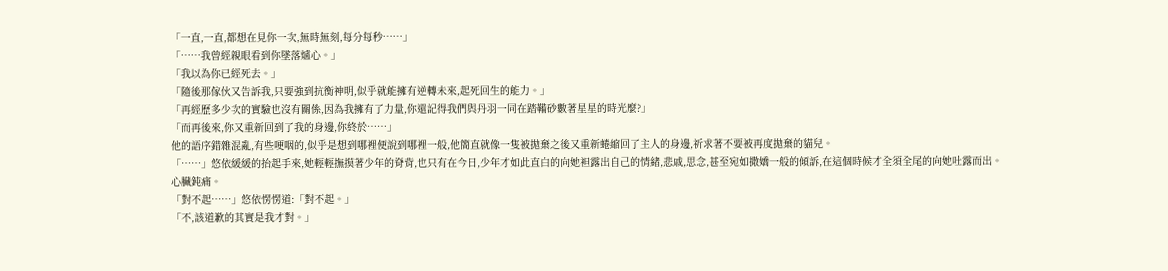「一直,一直,都想在見你一次,無時無刻,每分每秒……」
「……我曾經親眼看到你墜落爐心。」
「我以為你已經死去。」
「隨後那傢伙又告訴我,只要強到抗衡神明,似乎就能擁有逆轉未來,起死回生的能力。」
「再經歷多少次的實驗也沒有關係,因為我擁有了力量,你還記得我們與丹羽一同在踏鞴砂數著星星的時光麼?」
「而再後來,你又重新回到了我的身邊,你終於……」
他的語序錯雜混亂,有些哽咽的,似乎是想到哪裡便說到哪裡一般,他簡直就像一隻被拋棄之後又重新蜷縮回了主人的身邊,祈求著不要被再度拋棄的貓兒。
「……」悠依緩緩的抬起手來,她輕輕撫摸著少年的脊背,也只有在今日,少年才如此直白的向她袒露出自己的情緒,悲戚,思念,甚至宛如撒嬌一般的傾訴,在這個時候才全須全尾的向她吐露而出。
心臟鈍痛。
「對不起……」悠依愣愣道:「對不起。」
「不,該道歉的其實是我才對。」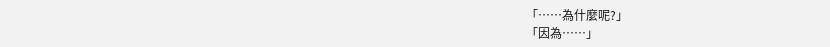「……為什麼呢?」
「因為……」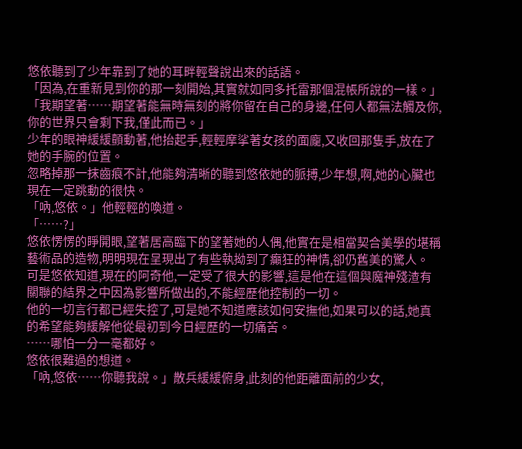悠依聽到了少年靠到了她的耳畔輕聲說出來的話語。
「因為,在重新見到你的那一刻開始,其實就如同多托雷那個混帳所說的一樣。」
「我期望著……期望著能無時無刻的將你留在自己的身邊,任何人都無法觸及你,你的世界只會剩下我,僅此而已。」
少年的眼神緩緩顫動著,他抬起手,輕輕摩挲著女孩的面龐,又收回那隻手,放在了她的手腕的位置。
忽略掉那一抹齒痕不計,他能夠清晰的聽到悠依她的脈搏,少年想,啊,她的心臟也現在一定跳動的很快。
「吶,悠依。」他輕輕的喚道。
「……?」
悠依愣愣的睜開眼,望著居高臨下的望著她的人偶,他實在是相當契合美學的堪稱藝術品的造物,明明現在呈現出了有些執拗到了癲狂的神情,卻仍舊美的驚人。
可是悠依知道,現在的阿奇他,一定受了很大的影響,這是他在這個與魔神殘渣有關聯的結界之中因為影響所做出的,不能經歷他控制的一切。
他的一切言行都已經失控了,可是她不知道應該如何安撫他,如果可以的話,她真的希望能夠緩解他從最初到今日經歷的一切痛苦。
……哪怕一分一毫都好。
悠依很難過的想道。
「吶,悠依……你聽我說。」散兵緩緩俯身,此刻的他距離面前的少女,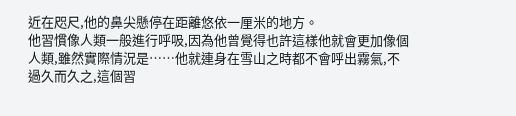近在咫尺,他的鼻尖懸停在距離悠依一厘米的地方。
他習慣像人類一般進行呼吸,因為他曾覺得也許這樣他就會更加像個人類,雖然實際情況是……他就連身在雪山之時都不會呼出霧氣,不過久而久之,這個習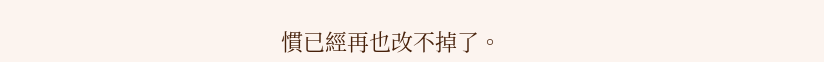慣已經再也改不掉了。